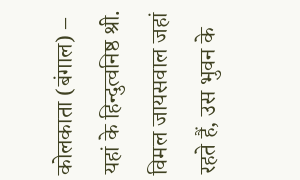कोलकाता (बंगाल) – यहां के हिन्दुत्वनिष्ठ श्री. विमल जायसवाल जहां रहते हैं, उस भुवन के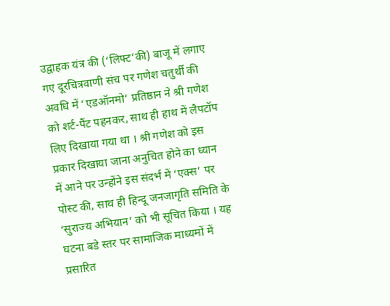उद्वाहक यंत्र की (‘लिफ्ट’की) बाजू में लगाए गए दूरचित्रवाणी संच पर गणेश चतुर्थी की अवधि में ‘एडऑनमो’ प्रतिष्ठान ने श्री गणेश को शर्ट-पैंट पहनकर, साथ ही हाथ में लैपटॉप लिए दिखाया गया था । श्री गणेश को इस प्रकार दिखाया जाना अनुचित होने का ध्यान में आने पर उन्होंने इस संदर्भ में ‘एक्स’ पर पोस्ट की, साथ ही हिन्दू जनजागृति समिति के ‘सुराज्य अभियान’ को भी सूचित किया । यह घटना बडे स्तर पर सामाजिक माध्यमों में प्रसारित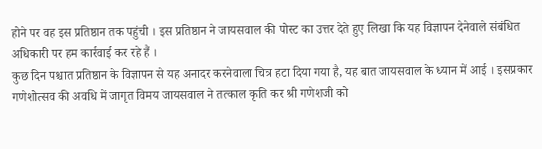होने पर वह इस प्रतिष्ठान तक पहुंची । इस प्रतिष्ठान ने जायसवाल की पोस्ट का उत्तर देते हुए लिखा कि यह विज्ञापन देनेवाले संबंधित अधिकारी पर हम कार्रवाई कर रहे हैं ।
कुछ दिन पश्चात प्रतिष्ठान के विज्ञापन से यह अनादर करनेवाला चित्र हटा दिया गया है, यह बात जायसवाल के ध्यान में आई । इसप्रकार गणेशोत्सव की अवधि में जागृत विमय जायसवाल ने तत्काल कृति कर श्री गणेशजी को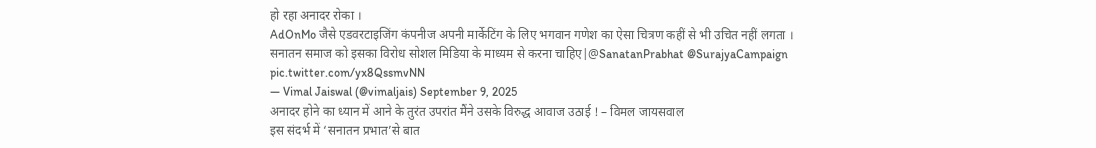हो रहा अनादर रोका ।
AdOnMo जैसे एडवरटाइजिंग कंपनीज अपनी मार्केटिंग के लिए भगवान गणेश का ऐसा चित्रण कहीं से भी उचित नहीं लगता । सनातन समाज को इसका विरोध सोशल मिडिया के माध्यम से करना चाहिए|@SanatanPrabhat @SurajyaCampaign pic.twitter.com/yx8QssmvNN
— Vimal Jaiswal (@vimaljais) September 9, 2025
अनादर होने का ध्यान में आने के तुरंत उपरांत मैंने उसके विरुद्ध आवाज उठाई ! – विमल जायसवाल
इस संदर्भ में ‘सनातन प्रभात’से बात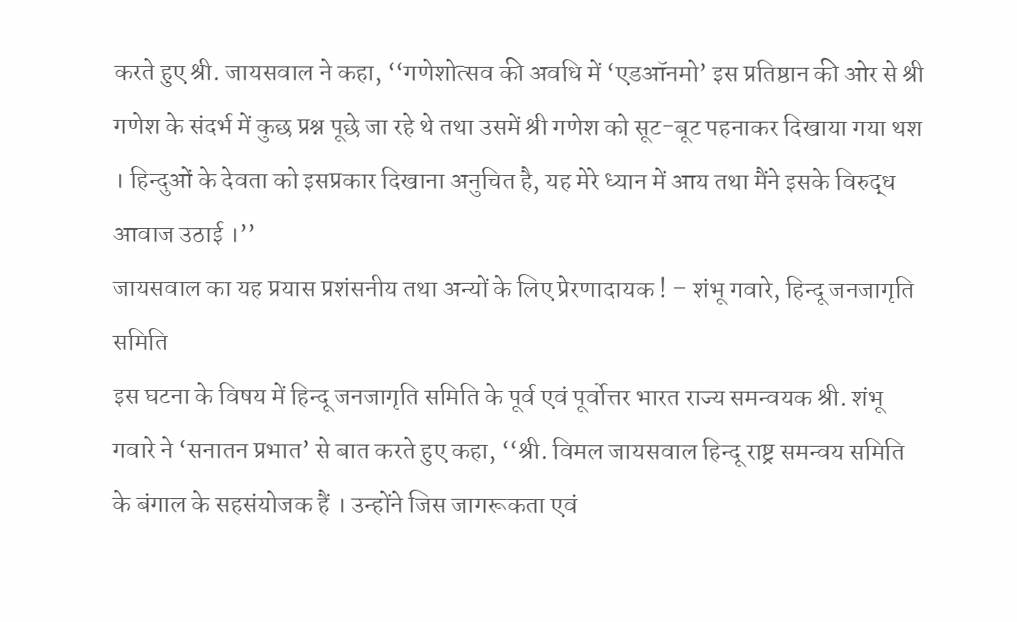करते हुए श्री. जायसवाल ने कहा, ‘‘गणेशोत्सव की अवधि में ‘एडऑनमो’ इस प्रतिष्ठान की ओर से श्री गणेश के संदर्भ में कुछ प्रश्न पूछे जा रहे थे तथा उसमें श्री गणेश को सूट-बूट पहनाकर दिखाया गया थश । हिन्दुओं के देवता को इसप्रकार दिखाना अनुचित है, यह मेरे ध्यान में आय तथा मैंने इसके विरुद्ध आवाज उठाई ।’’
जायसवाल का यह प्रयास प्रशंसनीय तथा अन्यों के लिए प्रेरणादायक ! – शंभू गवारे, हिन्दू जनजागृति समिति
इस घटना के विषय में हिन्दू जनजागृति समिति के पूर्व एवं पूर्वोत्तर भारत राज्य समन्वयक श्री. शंभू गवारे ने ‘सनातन प्रभात’ से बात करते हुए कहा, ‘‘श्री. विमल जायसवाल हिन्दू राष्ट्र समन्वय समिति के बंगाल के सहसंयोजक हैं । उन्होंने जिस जागरूकता एवं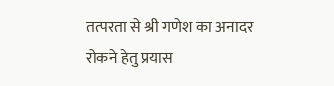तत्परता से श्री गणेश का अनादर रोकने हेतु प्रयास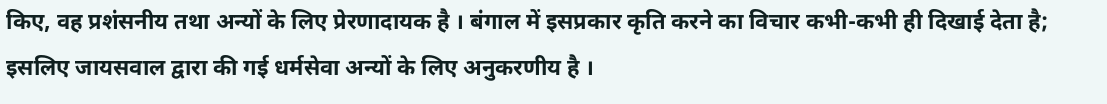किए, वह प्रशंसनीय तथा अन्यों के लिए प्रेरणादायक है । बंगाल में इसप्रकार कृति करने का विचार कभी-कभी ही दिखाई देता है; इसलिए जायसवाल द्वारा की गई धर्मसेवा अन्यों के लिए अनुकरणीय है ।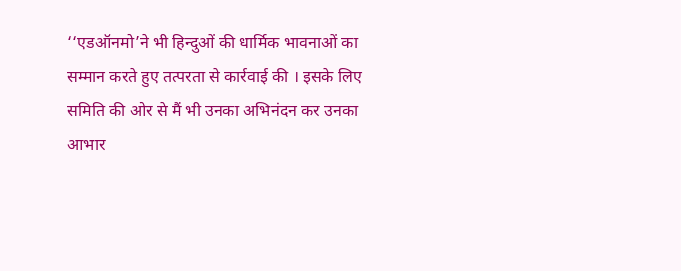‘‘एडऑनमो’ने भी हिन्दुओं की धार्मिक भावनाओं का सम्मान करते हुए तत्परता से कार्रवाई की । इसके लिए समिति की ओर से मैं भी उनका अभिनंदन कर उनका आभार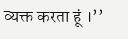व्यक्त करता हूं ।’’